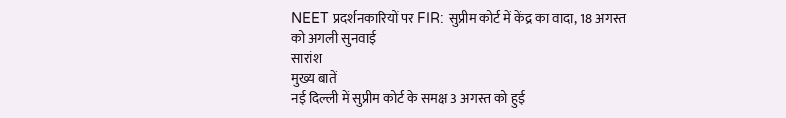NEET प्रदर्शनकारियों पर FIR: सुप्रीम कोर्ट में केंद्र का वादा, 18 अगस्त को अगली सुनवाई
सारांश
मुख्य बातें
नई दिल्ली में सुप्रीम कोर्ट के समक्ष 3 अगस्त को हुई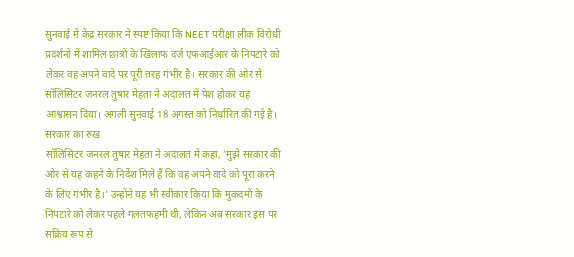सुनवाई में केंद्र सरकार ने स्पष्ट किया कि NEET परीक्षा लीक विरोधी प्रदर्शनों में शामिल छात्रों के खिलाफ दर्ज एफआईआर के निपटारे को लेकर वह अपने वादे पर पूरी तरह गंभीर है। सरकार की ओर से सॉलिसिटर जनरल तुषार मेहता ने अदालत में पेश होकर यह आश्वासन दिया। अगली सुनवाई 18 अगस्त को निर्धारित की गई है।
सरकार का रुख
सॉलिसिटर जनरल तुषार मेहता ने अदालत में कहा, 'मुझे सरकार की ओर से यह कहने के निर्देश मिले हैं कि वह अपने वादे को पूरा करने के लिए गंभीर है।' उन्होंने यह भी स्वीकार किया कि मुकदमों के निपटारे को लेकर पहले गलतफहमी थी, लेकिन अब सरकार इस पर सक्रिय रूप से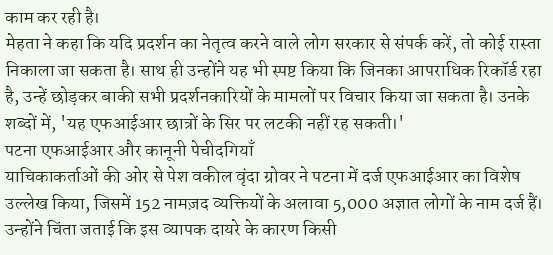काम कर रही है।
मेहता ने कहा कि यदि प्रदर्शन का नेतृत्व करने वाले लोग सरकार से संपर्क करें, तो कोई रास्ता निकाला जा सकता है। साथ ही उन्होंने यह भी स्पष्ट किया कि जिनका आपराधिक रिकॉर्ड रहा है, उन्हें छोड़कर बाकी सभी प्रदर्शनकारियों के मामलों पर विचार किया जा सकता है। उनके शब्दों में, 'यह एफआईआर छात्रों के सिर पर लटकी नहीं रह सकती।'
पटना एफआईआर और कानूनी पेचीदगियाँ
याचिकाकर्ताओं की ओर से पेश वकील वृंदा ग्रोवर ने पटना में दर्ज एफआईआर का विशेष उल्लेख किया, जिसमें 152 नामज़द व्यक्तियों के अलावा 5,000 अज्ञात लोगों के नाम दर्ज हैं। उन्होंने चिंता जताई कि इस व्यापक दायरे के कारण किसी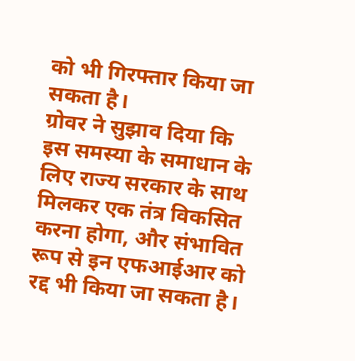को भी गिरफ्तार किया जा सकता है।
ग्रोवर ने सुझाव दिया कि इस समस्या के समाधान के लिए राज्य सरकार के साथ मिलकर एक तंत्र विकसित करना होगा, और संभावित रूप से इन एफआईआर को रद्द भी किया जा सकता है।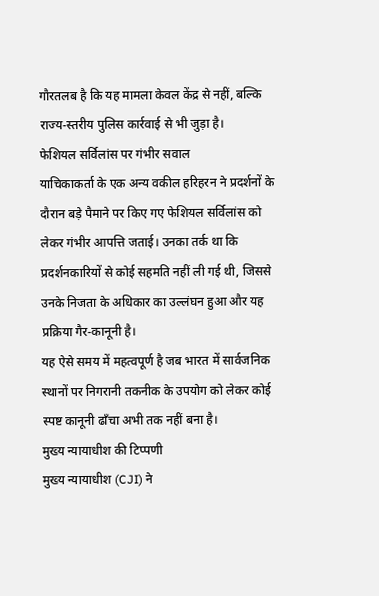गौरतलब है कि यह मामला केवल केंद्र से नहीं, बल्कि राज्य-स्तरीय पुलिस कार्रवाई से भी जुड़ा है।
फेशियल सर्विलांस पर गंभीर सवाल
याचिकाकर्ता के एक अन्य वकील हरिहरन ने प्रदर्शनों के दौरान बड़े पैमाने पर किए गए फेशियल सर्विलांस को लेकर गंभीर आपत्ति जताई। उनका तर्क था कि प्रदर्शनकारियों से कोई सहमति नहीं ली गई थी, जिससे उनके निजता के अधिकार का उल्लंघन हुआ और यह प्रक्रिया गैर-कानूनी है।
यह ऐसे समय में महत्वपूर्ण है जब भारत में सार्वजनिक स्थानों पर निगरानी तकनीक के उपयोग को लेकर कोई स्पष्ट कानूनी ढाँचा अभी तक नहीं बना है।
मुख्य न्यायाधीश की टिप्पणी
मुख्य न्यायाधीश (CJI) ने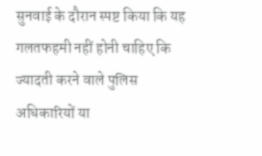सुनवाई के दौरान स्पष्ट किया कि यह गलतफहमी नहीं होनी चाहिए कि ज्यादती करने वाले पुलिस अधिकारियों या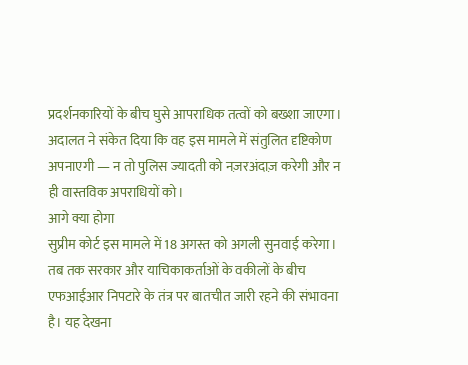प्रदर्शनकारियों के बीच घुसे आपराधिक तत्वों को बख्शा जाएगा। अदालत ने संकेत दिया कि वह इस मामले में संतुलित दृष्टिकोण अपनाएगी — न तो पुलिस ज्यादती को नज़रअंदाज़ करेगी और न ही वास्तविक अपराधियों को।
आगे क्या होगा
सुप्रीम कोर्ट इस मामले में 18 अगस्त को अगली सुनवाई करेगा। तब तक सरकार और याचिकाकर्ताओं के वकीलों के बीच एफआईआर निपटारे के तंत्र पर बातचीत जारी रहने की संभावना है। यह देखना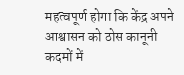महत्वपूर्ण होगा कि केंद्र अपने आश्वासन को ठोस कानूनी कदमों में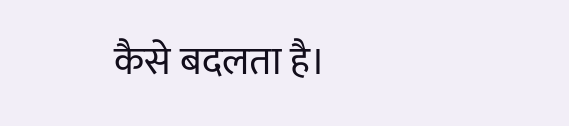कैसे बदलता है।